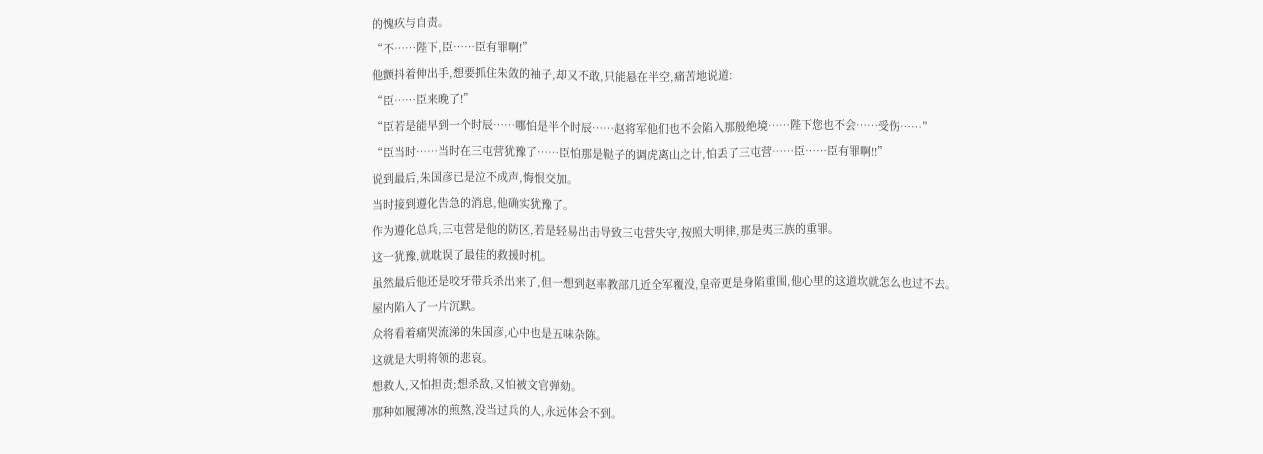的愧疚与自责。
“不……陛下,臣……臣有罪啊!”
他颤抖着伸出手,想要抓住朱敛的袖子,却又不敢,只能悬在半空,痛苦地说道:
“臣……臣来晚了!”
“臣若是能早到一个时辰……哪怕是半个时辰……赵将军他们也不会陷入那般绝境……陛下您也不会……受伤……”
“臣当时……当时在三屯营犹豫了……臣怕那是鞑子的调虎离山之计,怕丢了三屯营……臣……臣有罪啊!!”
说到最后,朱国彦已是泣不成声,悔恨交加。
当时接到遵化告急的消息,他确实犹豫了。
作为遵化总兵,三屯营是他的防区,若是轻易出击导致三屯营失守,按照大明律,那是夷三族的重罪。
这一犹豫,就耽误了最佳的救援时机。
虽然最后他还是咬牙带兵杀出来了,但一想到赵率教部几近全军覆没,皇帝更是身陷重围,他心里的这道坎就怎么也过不去。
屋内陷入了一片沉默。
众将看着痛哭流涕的朱国彦,心中也是五味杂陈。
这就是大明将领的悲哀。
想救人,又怕担责;想杀敌,又怕被文官弹劾。
那种如履薄冰的煎熬,没当过兵的人,永远体会不到。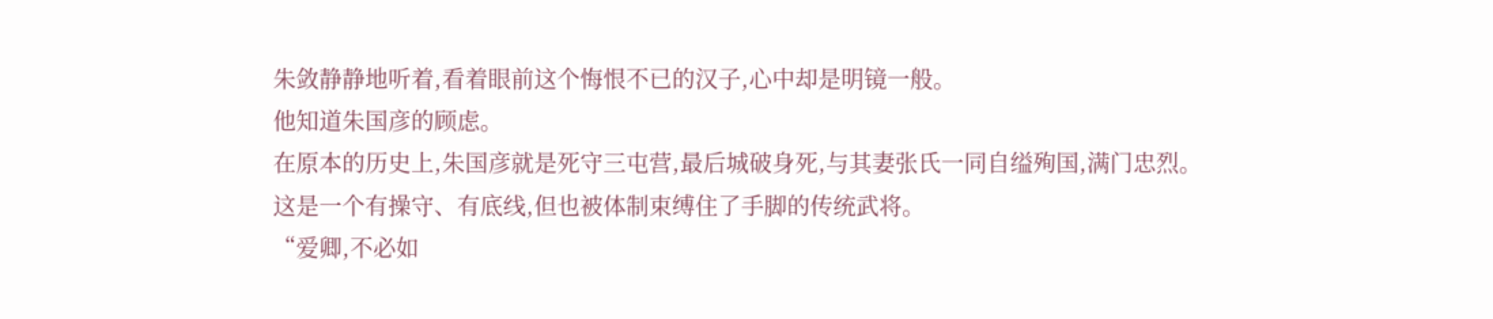朱敛静静地听着,看着眼前这个悔恨不已的汉子,心中却是明镜一般。
他知道朱国彦的顾虑。
在原本的历史上,朱国彦就是死守三屯营,最后城破身死,与其妻张氏一同自缢殉国,满门忠烈。
这是一个有操守、有底线,但也被体制束缚住了手脚的传统武将。
“爱卿,不必如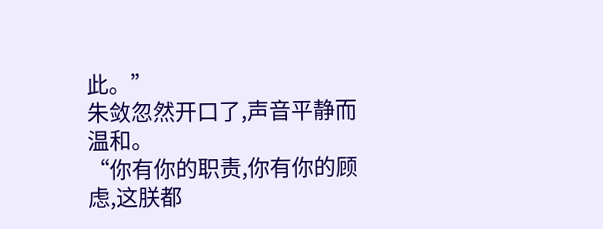此。”
朱敛忽然开口了,声音平静而温和。
“你有你的职责,你有你的顾虑,这朕都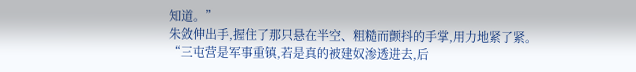知道。”
朱敛伸出手,握住了那只悬在半空、粗糙而颤抖的手掌,用力地紧了紧。
“三屯营是军事重镇,若是真的被建奴渗透进去,后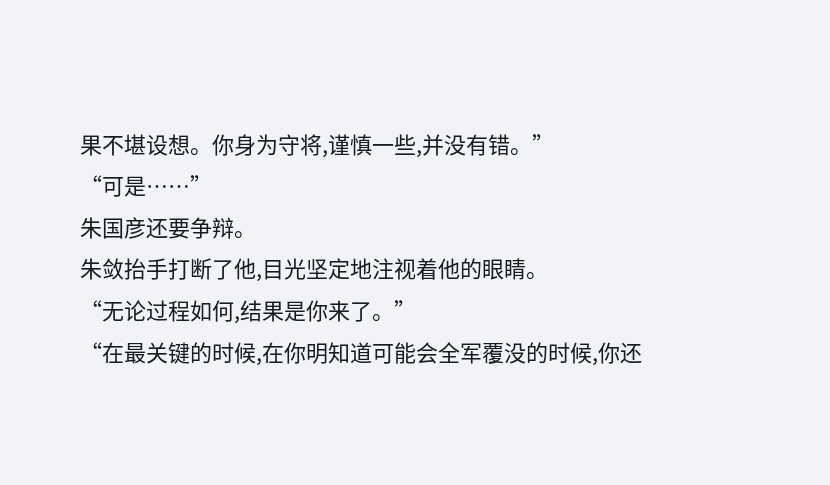果不堪设想。你身为守将,谨慎一些,并没有错。”
“可是……”
朱国彦还要争辩。
朱敛抬手打断了他,目光坚定地注视着他的眼睛。
“无论过程如何,结果是你来了。”
“在最关键的时候,在你明知道可能会全军覆没的时候,你还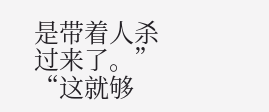是带着人杀过来了。”
“这就够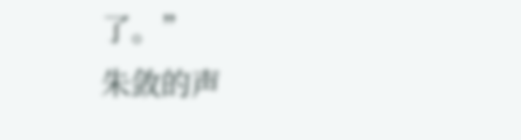了。”
朱敛的声